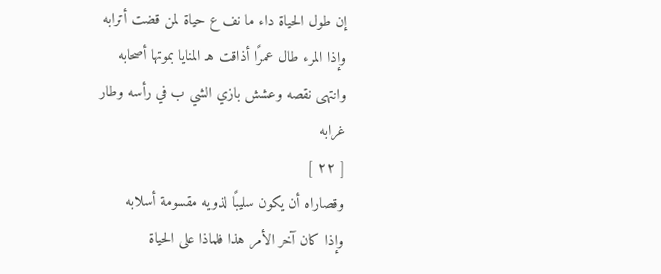إن طول الحياة داء ما نف ع حياة لمن قضت أترابه
وإذا المرء طال عمرًا أذاقت هـ المنايا بموتها أصحابه
وانتهى نقصه وعشش بازي الشي ب في رأسه وطار غرابه
[ ٢٢ ]
وقصاراه أن يكون سليبًا لذويه مقسومة أسلابه
وإذا كان آخر الأمر هذا فلماذا على الحياة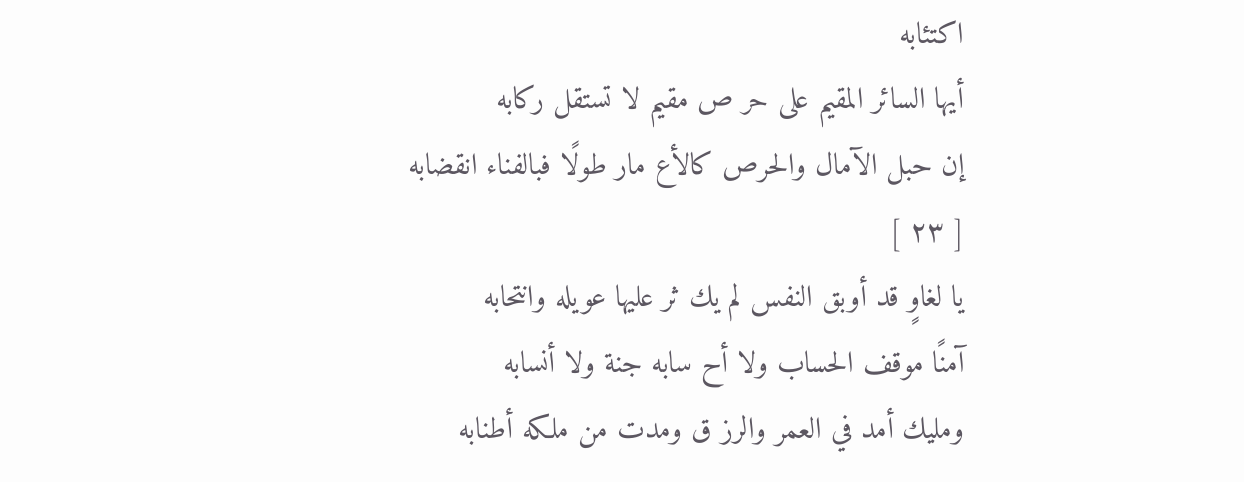اكتئابه
أيها السائر المقيم على حر ص مقيم لا تستقل ركابه
إن حبل الآمال والحرص كالأع مار طولًا فبالفناء انقضابه
[ ٢٣ ]
يا لغاوٍ قد أوبق النفس لم يك ثر عليها عويله وانتحابه
آمنًا موقف الحساب ولا أح سابه جنة ولا أنسابه
ومليك أمد في العمر والرز ق ومدت من ملكه أطنابه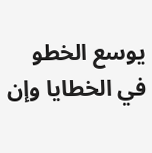يوسع الخطو في الخطايا وإن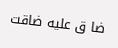ضا ق عليه ضاقت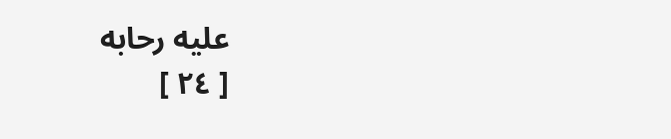عليه رحابه
[ ٢٤ ]